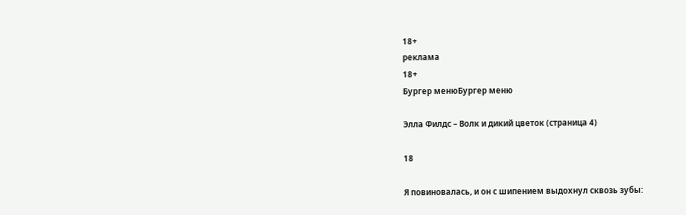18+
реклама
18+
Бургер менюБургер меню

Элла Филдс – Волк и дикий цветок (страница 4)

18

Я повиновалась, и он с шипением выдохнул сквозь зубы: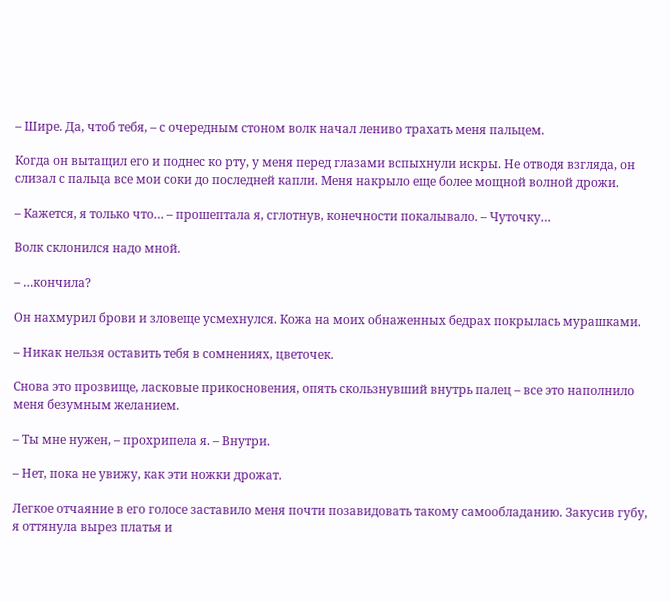– Шире. Да, чтоб тебя, – с очередным стоном волк начал лениво трахать меня пальцем.

Когда он вытащил его и поднес ко рту, у меня перед глазами вспыхнули искры. Не отводя взгляда, он слизал с пальца все мои соки до последней капли. Меня накрыло еще более мощной волной дрожи.

– Кажется, я только что… – прошептала я, сглотнув, конечности покалывало. – Чуточку…

Волк склонился надо мной.

– …кончила?

Он нахмурил брови и зловеще усмехнулся. Кожа на моих обнаженных бедрах покрылась мурашками.

– Никак нельзя оставить тебя в сомнениях, цветочек.

Снова это прозвище, ласковые прикосновения, опять скользнувший внутрь палец – все это наполнило меня безумным желанием.

– Ты мне нужен, – прохрипела я. – Внутри.

– Нет, пока не увижу, как эти ножки дрожат.

Легкое отчаяние в его голосе заставило меня почти позавидовать такому самообладанию. Закусив губу, я оттянула вырез платья и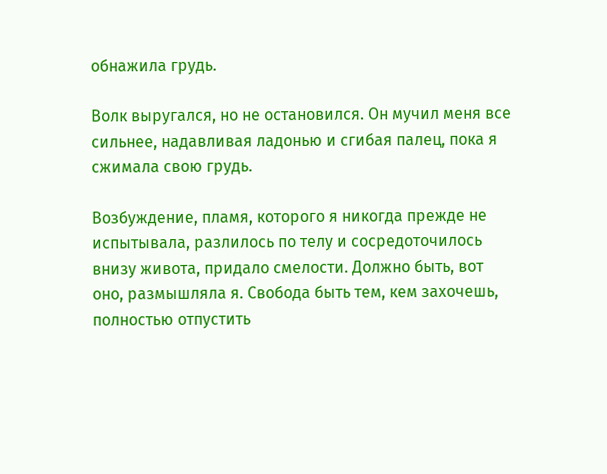обнажила грудь.

Волк выругался, но не остановился. Он мучил меня все сильнее, надавливая ладонью и сгибая палец, пока я сжимала свою грудь.

Возбуждение, пламя, которого я никогда прежде не испытывала, разлилось по телу и сосредоточилось внизу живота, придало смелости. Должно быть, вот оно, размышляла я. Свобода быть тем, кем захочешь, полностью отпустить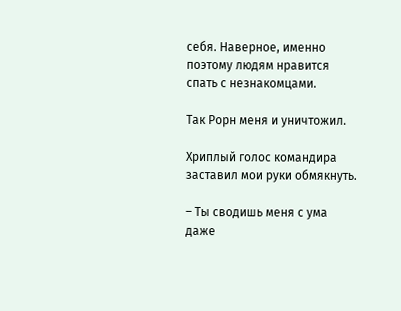себя. Наверное, именно поэтому людям нравится спать с незнакомцами.

Так Рорн меня и уничтожил.

Хриплый голос командира заставил мои руки обмякнуть.

– Ты сводишь меня с ума даже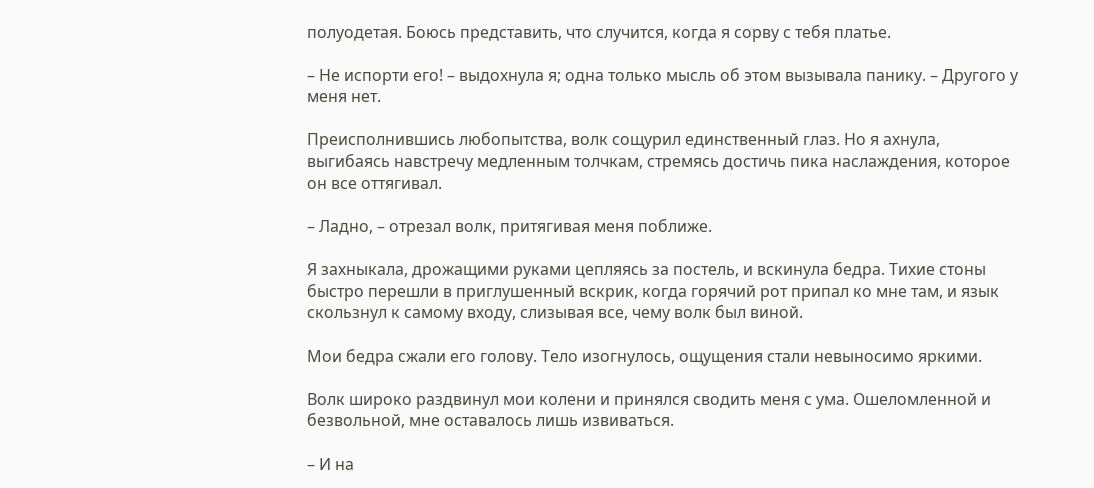полуодетая. Боюсь представить, что случится, когда я сорву с тебя платье.

– Не испорти его! – выдохнула я; одна только мысль об этом вызывала панику. – Другого у меня нет.

Преисполнившись любопытства, волк сощурил единственный глаз. Но я ахнула, выгибаясь навстречу медленным толчкам, стремясь достичь пика наслаждения, которое он все оттягивал.

– Ладно, – отрезал волк, притягивая меня поближе.

Я захныкала, дрожащими руками цепляясь за постель, и вскинула бедра. Тихие стоны быстро перешли в приглушенный вскрик, когда горячий рот припал ко мне там, и язык скользнул к самому входу, слизывая все, чему волк был виной.

Мои бедра сжали его голову. Тело изогнулось, ощущения стали невыносимо яркими.

Волк широко раздвинул мои колени и принялся сводить меня с ума. Ошеломленной и безвольной, мне оставалось лишь извиваться.

– И на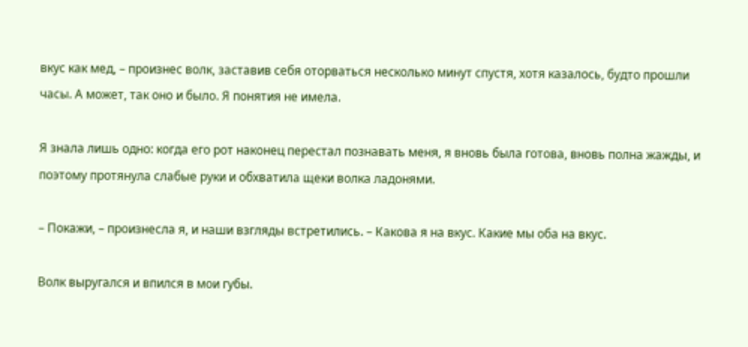вкус как мед, – произнес волк, заставив себя оторваться несколько минут спустя, хотя казалось, будто прошли часы. А может, так оно и было. Я понятия не имела.

Я знала лишь одно: когда его рот наконец перестал познавать меня, я вновь была готова, вновь полна жажды, и поэтому протянула слабые руки и обхватила щеки волка ладонями.

– Покажи, – произнесла я, и наши взгляды встретились. – Какова я на вкус. Какие мы оба на вкус.

Волк выругался и впился в мои губы.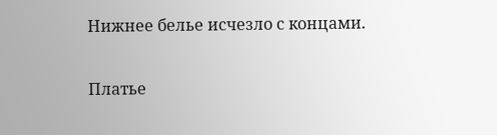Нижнее белье исчезло с концами.

Платье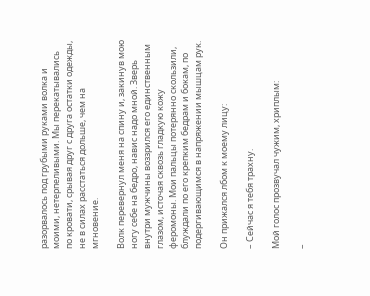разорвалось под грубыми руками волка и моими, нетерпеливыми. Мы перекатывались по кровати, срывая друг с друга остатки одежды, не в силах расстаться дольше, чем на мгновение.

Волк перевернул меня на спину и, закинув мою ногу себе на бедро, навис надо мной. Зверь внутри мужчины воззрился его единственным глазом, источая сквозь гладкую кожу феромоны. Мои пальцы потерянно скользили, блуждали по его крепким бедрам и бокам, по подергивающимся в напряжении мышцам рук.

Он прижался лбом к моему лицу:

– Сейчас я тебя трахну.

Мой голос прозвучал чужим, хриплым:

–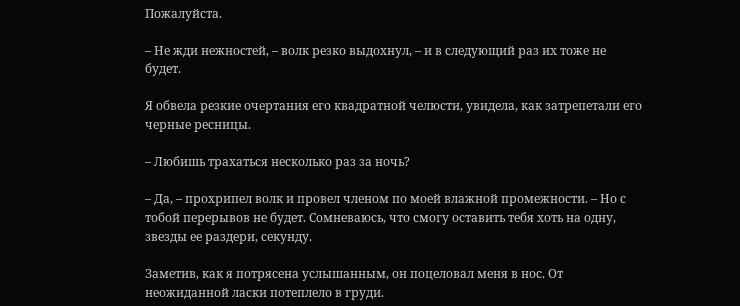Пожалуйста.

– Не жди нежностей, – волк резко выдохнул, – и в следующий раз их тоже не будет.

Я обвела резкие очертания его квадратной челюсти, увидела, как затрепетали его черные ресницы.

– Любишь трахаться несколько раз за ночь?

– Да, – прохрипел волк и провел членом по моей влажной промежности. – Но с тобой перерывов не будет. Сомневаюсь, что смогу оставить тебя хоть на одну, звезды ее раздери, секунду.

Заметив, как я потрясена услышанным, он поцеловал меня в нос. От неожиданной ласки потеплело в груди.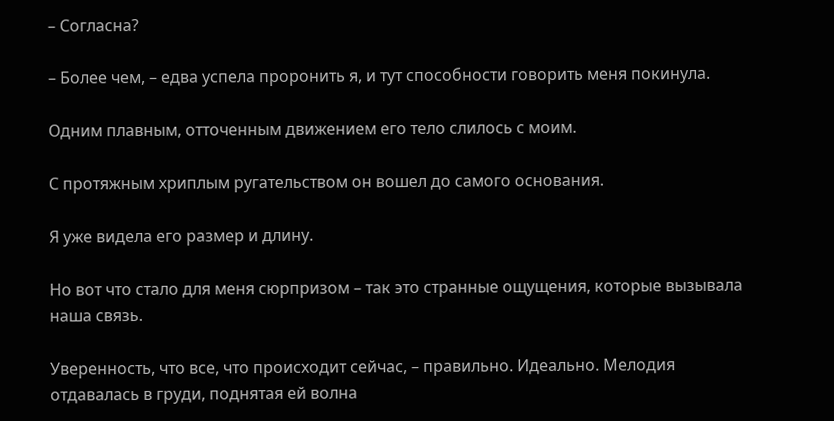– Согласна?

– Более чем, – едва успела проронить я, и тут способности говорить меня покинула.

Одним плавным, отточенным движением его тело слилось с моим.

С протяжным хриплым ругательством он вошел до самого основания.

Я уже видела его размер и длину.

Но вот что стало для меня сюрпризом – так это странные ощущения, которые вызывала наша связь.

Уверенность, что все, что происходит сейчас, – правильно. Идеально. Мелодия отдавалась в груди, поднятая ей волна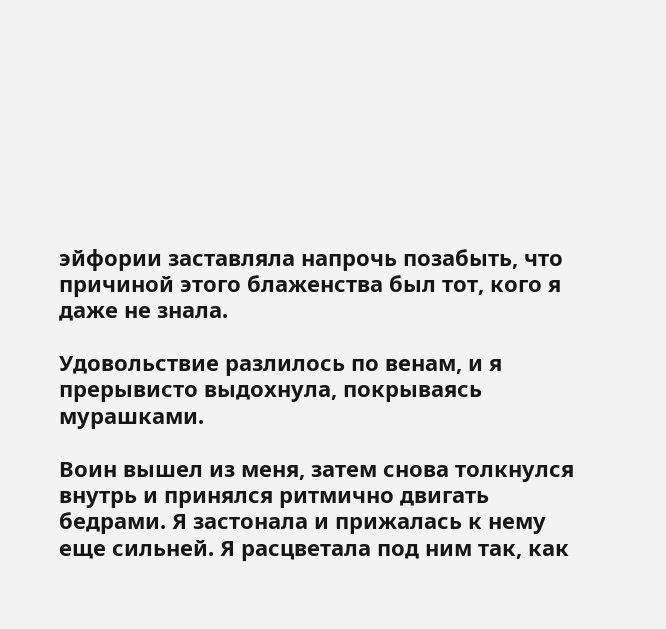эйфории заставляла напрочь позабыть, что причиной этого блаженства был тот, кого я даже не знала.

Удовольствие разлилось по венам, и я прерывисто выдохнула, покрываясь мурашками.

Воин вышел из меня, затем снова толкнулся внутрь и принялся ритмично двигать бедрами. Я застонала и прижалась к нему еще сильней. Я расцветала под ним так, как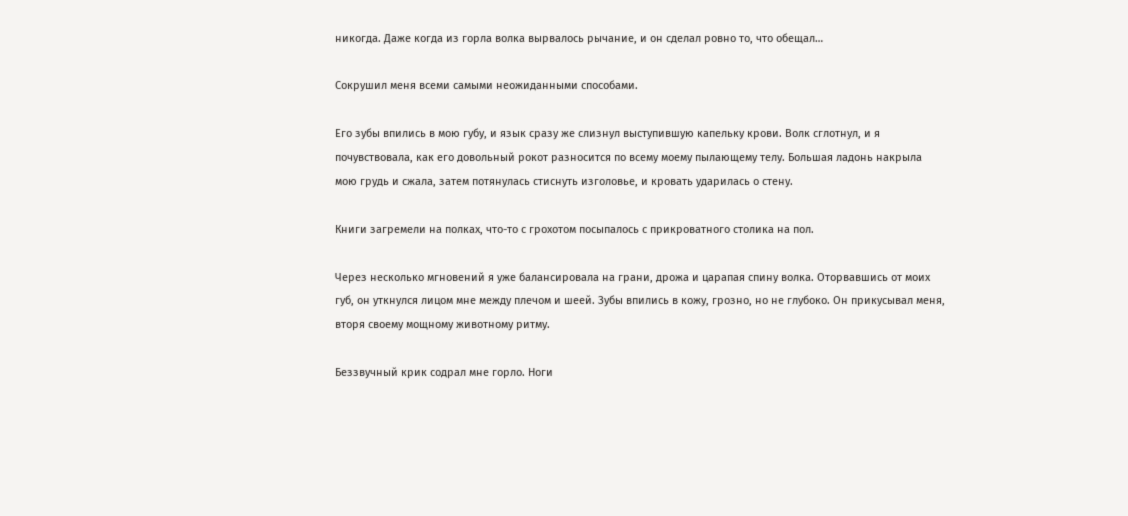никогда. Даже когда из горла волка вырвалось рычание, и он сделал ровно то, что обещал…

Сокрушил меня всеми самыми неожиданными способами.

Его зубы впились в мою губу, и язык сразу же слизнул выступившую капельку крови. Волк сглотнул, и я почувствовала, как его довольный рокот разносится по всему моему пылающему телу. Большая ладонь накрыла мою грудь и сжала, затем потянулась стиснуть изголовье, и кровать ударилась о стену.

Книги загремели на полках, что-то с грохотом посыпалось с прикроватного столика на пол.

Через несколько мгновений я уже балансировала на грани, дрожа и царапая спину волка. Оторвавшись от моих губ, он уткнулся лицом мне между плечом и шеей. Зубы впились в кожу, грозно, но не глубоко. Он прикусывал меня, вторя своему мощному животному ритму.

Беззвучный крик содрал мне горло. Ноги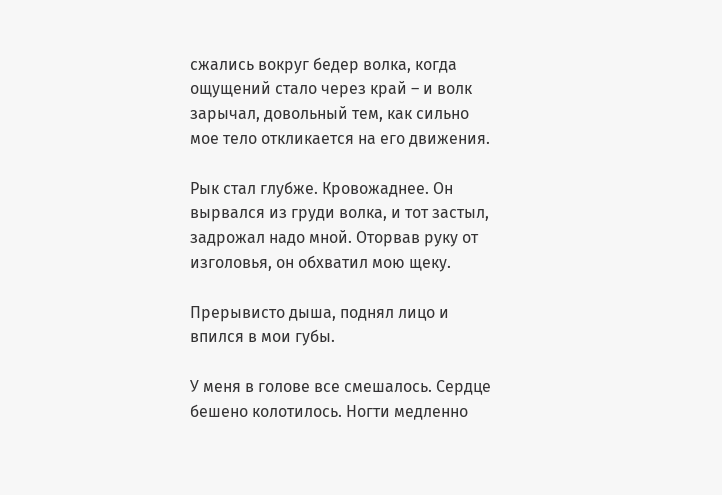сжались вокруг бедер волка, когда ощущений стало через край – и волк зарычал, довольный тем, как сильно мое тело откликается на его движения.

Рык стал глубже. Кровожаднее. Он вырвался из груди волка, и тот застыл, задрожал надо мной. Оторвав руку от изголовья, он обхватил мою щеку.

Прерывисто дыша, поднял лицо и впился в мои губы.

У меня в голове все смешалось. Сердце бешено колотилось. Ногти медленно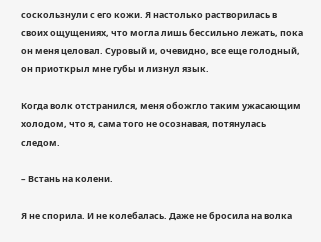соскользнули с его кожи. Я настолько растворилась в своих ощущениях, что могла лишь бессильно лежать, пока он меня целовал. Суровый и, очевидно, все еще голодный, он приоткрыл мне губы и лизнул язык.

Когда волк отстранился, меня обожгло таким ужасающим холодом, что я, сама того не осознавая, потянулась следом.

– Встань на колени.

Я не спорила. И не колебалась. Даже не бросила на волка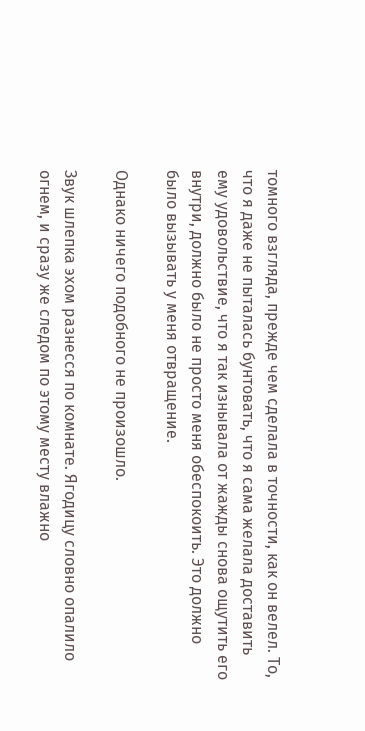томного взгляда, прежде чем сделала в точности, как он велел. То, что я даже не пыталась бунтовать, что я сама желала доставить ему удовольствие, что я так изнывала от жажды снова ощутить его внутри, должно было не просто меня обеспокоить. Это должно было вызывать у меня отвращение.

Однако ничего подобного не произошло.

Звук шлепка эхом разнесся по комнате. Ягодицу словно опалило огнем, и сразу же следом по этому месту влажно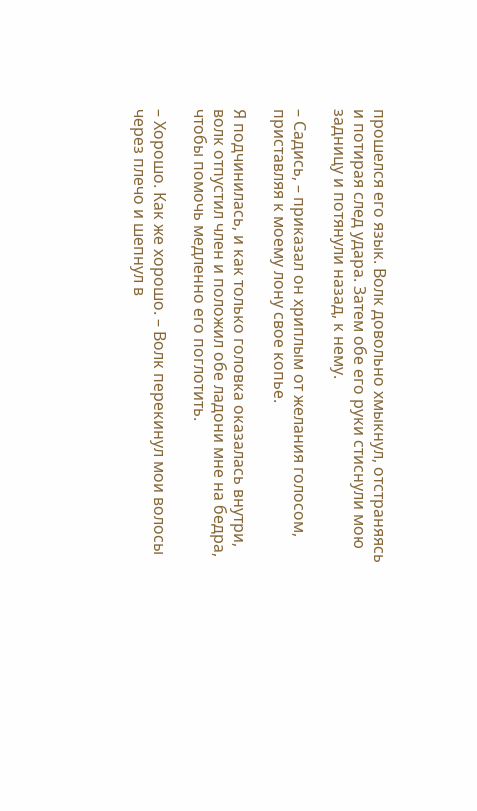прошелся его язык. Волк довольно хмыкнул, отстраняясь и потирая след удара. Затем обе его руки стиснули мою задницу и потянули назад, к нему.

– Садись, – приказал он хриплым от желания голосом, приставляя к моему лону свое копье.

Я подчинилась, и как только головка оказалась внутри, волк отпустил член и положил обе ладони мне на бедра, чтобы помочь медленно его поглотить.

– Хорошо. Как же хорошо. – Волк перекинул мои волосы через плечо и шепнул в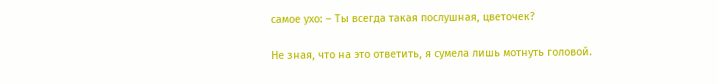самое ухо: – Ты всегда такая послушная, цветочек?

Не зная, что на это ответить, я сумела лишь мотнуть головой.